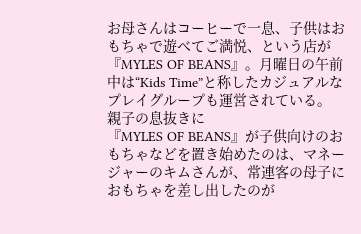お母さんはコーヒーで一息、子供はおもちゃで遊べてご満悦、という店が『MYLES OF BEANS』。月曜日の午前中は“Kids Time”と称したカジュアルなプレイグループも運営されている。
親子の息抜きに
『MYLES OF BEANS』が子供向けのおもちゃなどを置き始めたのは、マネージャーのキムさんが、常連客の母子におもちゃを差し出したのが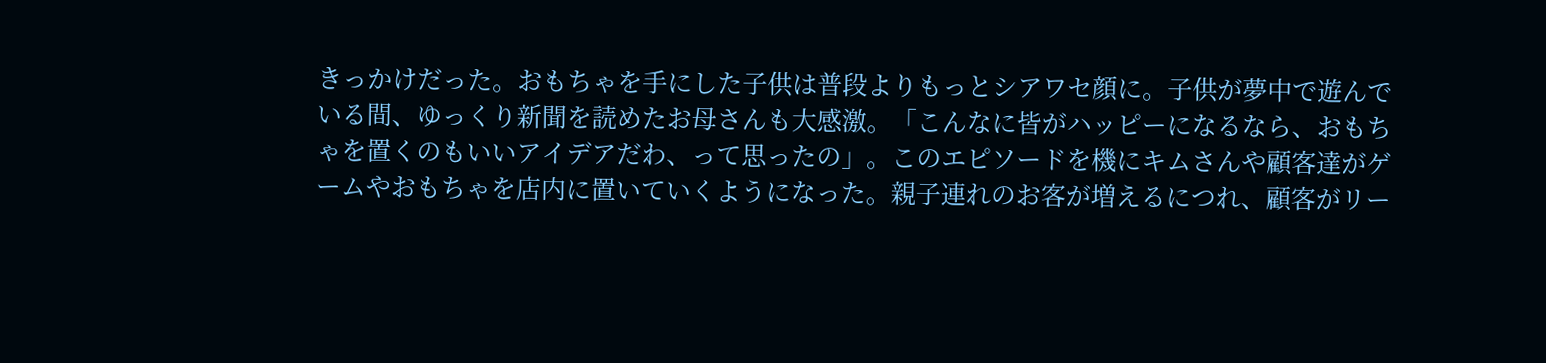きっかけだった。おもちゃを手にした子供は普段よりもっとシアワセ顔に。子供が夢中で遊んでいる間、ゆっくり新聞を読めたお母さんも大感激。「こんなに皆がハッピーになるなら、おもちゃを置くのもいいアイデアだわ、って思ったの」。このエピソードを機にキムさんや顧客達がゲームやおもちゃを店内に置いていくようになった。親子連れのお客が増えるにつれ、顧客がリー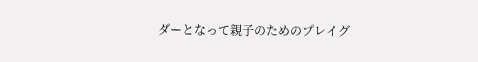ダーとなって親子のためのプレイグ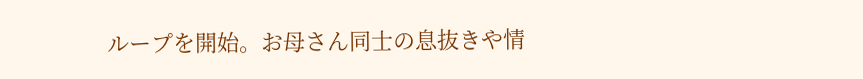ループを開始。お母さん同士の息抜きや情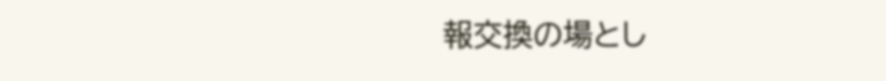報交換の場とし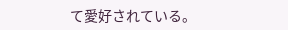て愛好されている。